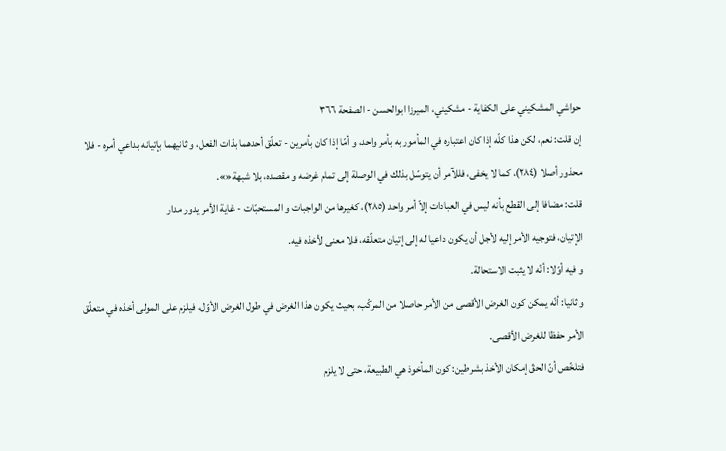حواشي المشكيني علی الكفاية - مشکیني، الميرزا ابوالحسن - الصفحة ٣٦٦
إن قلت: نعم، لكن هذا كلّه إذا كان اعتباره في المأمور به بأمر واحد، و أمّا إذا كان بأمرين - تعلّق أحدهما بذات الفعل، و ثانيهما بإتيانه بداعي أمره - فلا محذور أصلا (٢٨٤)، كما لا يخفى، فللآمر أن يتوسّل بذلك في الوصلة إلى تمام غرضه و مقصده، بلا شبهة«».
قلت: مضافا إلى القطع بأنه ليس في العبادات إلاّ أمر واحد (٢٨٥)، كغيرها من الواجبات و المستحبّات - غاية الأمر يدور مدار
الإتيان، فتوجيه الأمر إليه لأجل أن يكون داعيا له إلى إتيان متعلّقه، فلا معنى لأخذه فيه.
و فيه أوّلا: أنّه لا يثبت الاستحالة.
و ثانيا: أنّه يمكن كون الغرض الأقصى من الأمر حاصلا من المركّب، بحيث يكون هذا الغرض في طول الغرض الأوّل، فيلزم على المولى أخذه في متعلّق الأمر حفظا للغرض الأقصى.
فتلخّص أنّ الحقّ إمكان الأخذ بشرطين: كون المأخوذ هي الطبيعة، حتى لا يلزم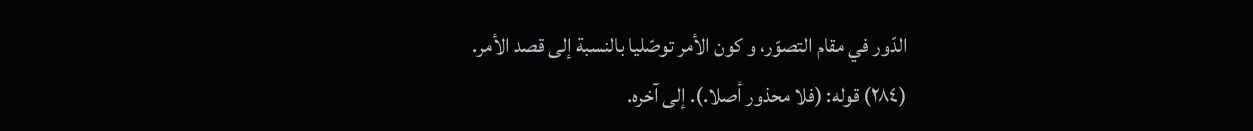الدّور في مقام التصوّر، و كون الأمر توصّليا بالنسبة إلى قصد الأمر.
(٢٨٤) قوله: (فلا محذور أصلا.). إلى آخره.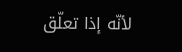لأنّه إذا تعلّق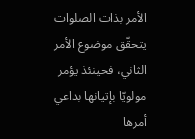الأمر بذات الصلوات يتحقّق موضوع الأمر الثاني، فحينئذ يؤمر مولويّا بإتيانها بداعي أمرها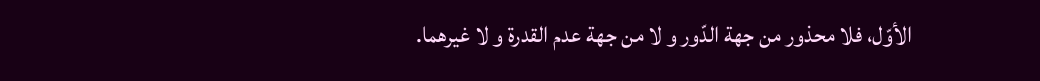الأوّل، فلا محذور من جهة الدّور و لا من جهة عدم القدرة و لا غيرهما.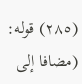(٢٨٥) قوله: (مضافا إلى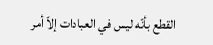القطع بأنّه ليس في العبادات إلاّ أمر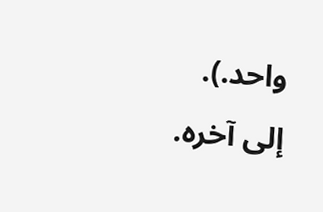واحد.).
إلى آخره.